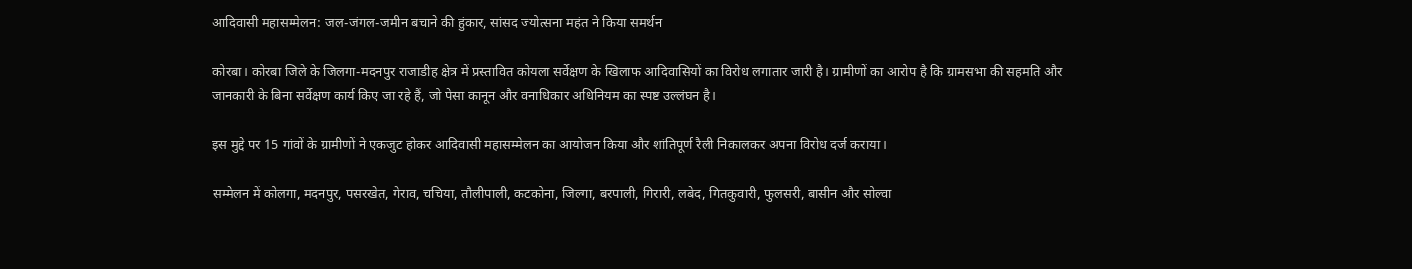आदिवासी महासम्मेलन: जल-जंगल-जमीन बचाने की हुंकार, सांसद ज्योत्सना महंत ने किया समर्थन

कोरबा। कोरबा जिले के जिलगा-मदनपुर राजाडीह क्षेत्र में प्रस्तावित कोयला सर्वेक्षण के खिलाफ आदिवासियों का विरोध लगातार जारी है। ग्रामीणों का आरोप है कि ग्रामसभा की सहमति और जानकारी के बिना सर्वेक्षण कार्य किए जा रहे हैं, जो पेसा कानून और वनाधिकार अधिनियम का स्पष्ट उल्लंघन है।

इस मुद्दे पर 15 गांवों के ग्रामीणों ने एकजुट होकर आदिवासी महासम्मेलन का आयोजन किया और शांतिपूर्ण रैली निकालकर अपना विरोध दर्ज कराया।

सम्मेलन में कोलगा, मदनपुर, पसरखेत, गेराव, चचिया, तौलीपाली, कटकोना, जिल्गा, बरपाली, गिरारी, लबेद, गितकुवारी, फुलसरी, बासीन और सोल्वा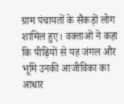ग्राम पंचायतों के सैकड़ों लोग शामिल हुए। वक्ताओं ने कहा कि पीढ़ियों से यह जंगल और भूमि उनकी आजीविका का आधार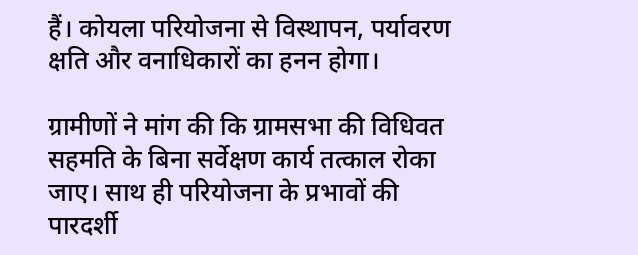हैं। कोयला परियोजना से विस्थापन, पर्यावरण क्षति और वनाधिकारों का हनन होगा।

ग्रामीणों ने मांग की कि ग्रामसभा की विधिवत सहमति के बिना सर्वेक्षण कार्य तत्काल रोका जाए। साथ ही परियोजना के प्रभावों की पारदर्शी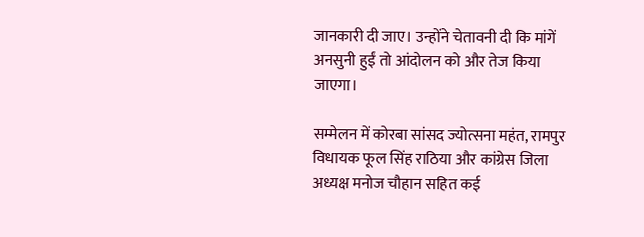जानकारी दी जाए। उन्होंने चेतावनी दी कि मांगें अनसुनी हुईं तो आंदोलन को और तेज किया जाएगा।

सम्मेलन में कोरबा सांसद ज्योत्सना महंत, रामपुर विधायक फूल सिंह राठिया और कांग्रेस जिला अध्यक्ष मनोज चौहान सहित कई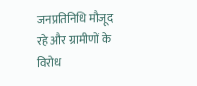जनप्रतिनिधि मौजूद रहे और ग्रामीणों के विरोध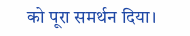को पूरा समर्थन दिया।